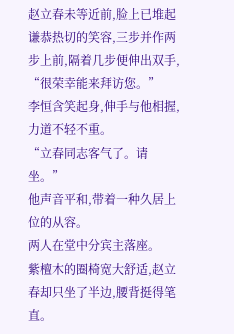赵立春未等近前,脸上已堆起谦恭热切的笑容,三步并作两步上前,隔着几步便伸出双手,
“很荣幸能来拜访您。”
李恒含笑起身,伸手与他相握,力道不轻不重。
“立春同志客气了。请坐。”
他声音平和,带着一种久居上位的从容。
两人在堂中分宾主落座。
紫檀木的圈椅宽大舒适,赵立春却只坐了半边,腰背挺得笔直。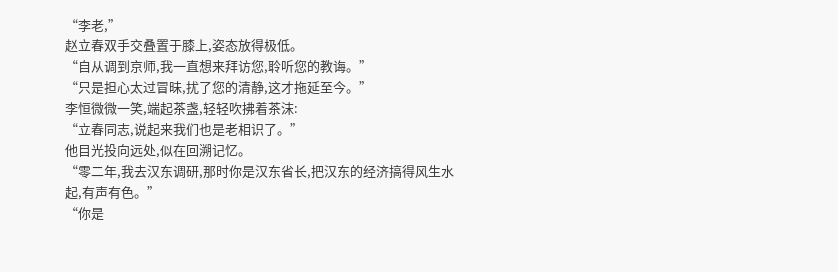“李老,”
赵立春双手交叠置于膝上,姿态放得极低。
“自从调到京师,我一直想来拜访您,聆听您的教诲。”
“只是担心太过冒昧,扰了您的清静,这才拖延至今。”
李恒微微一笑,端起茶盏,轻轻吹拂着茶沫:
“立春同志,说起来我们也是老相识了。”
他目光投向远处,似在回溯记忆。
“零二年,我去汉东调研,那时你是汉东省长,把汉东的经济搞得风生水起,有声有色。”
“你是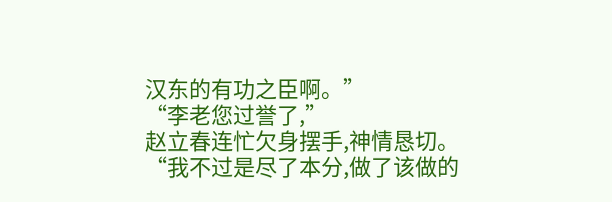汉东的有功之臣啊。”
“李老您过誉了,”
赵立春连忙欠身摆手,神情恳切。
“我不过是尽了本分,做了该做的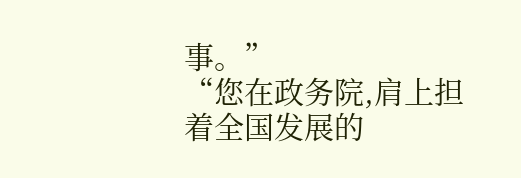事。”
“您在政务院,肩上担着全国发展的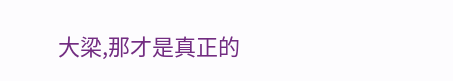大梁,那才是真正的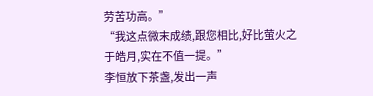劳苦功高。”
“我这点微末成绩,跟您相比,好比萤火之于皓月,实在不值一提。”
李恒放下茶盏,发出一声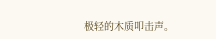极轻的木质叩击声。